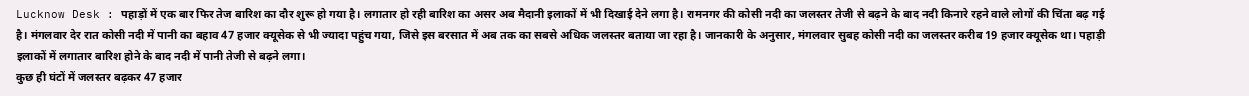Lucknow Desk : पहाड़ों में एक बार फिर तेज बारिश का दौर शुरू हो गया है। लगातार हो रही बारिश का असर अब मैदानी इलाकों में भी दिखाई देने लगा है। रामनगर की कोसी नदी का जलस्तर तेजी से बढ़ने के बाद नदी किनारे रहने वाले लोगों की चिंता बढ़ गई है। मंगलवार देर रात कोसी नदी में पानी का बहाव 47 हजार क्यूसेक से भी ज्यादा पहुंच गया, जिसे इस बरसात में अब तक का सबसे अधिक जलस्तर बताया जा रहा है। जानकारी के अनुसार, मंगलवार सुबह कोसी नदी का जलस्तर करीब 19 हजार क्यूसेक था। पहाड़ी इलाकों में लगातार बारिश होने के बाद नदी में पानी तेजी से बढ़ने लगा।
कुछ ही घंटों में जलस्तर बढ़कर 47 हजार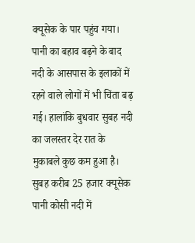क्यूसेक के पार पहुंच गया। पानी का बहाव बढ़ने के बाद नदी के आसपास के इलाकों में रहने वाले लोगों में भी चिंता बढ़ गई। हालांकि बुधवार सुबह नदी का जलस्तर देर रात के मुकाबले कुछ कम हुआ है। सुबह करीब 25 हजार क्यूसेक पानी कोसी नदी में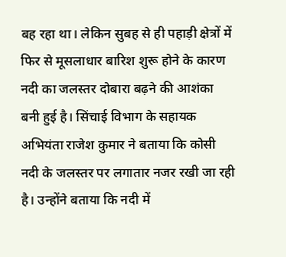बह रहा था। लेकिन सुबह से ही पहाड़ी क्षेत्रों में फिर से मूसलाधार बारिश शुरू होने के कारण नदी का जलस्तर दोबारा बढ़ने की आशंका बनी हुई है। सिंचाई विभाग के सहायक अभियंता राजेश कुमार ने बताया कि कोसी नदी के जलस्तर पर लगातार नजर रखी जा रही है। उन्होंने बताया कि नदी में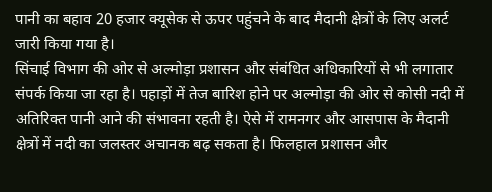पानी का बहाव 20 हजार क्यूसेक से ऊपर पहुंचने के बाद मैदानी क्षेत्रों के लिए अलर्ट जारी किया गया है।
सिंचाई विभाग की ओर से अल्मोड़ा प्रशासन और संबंधित अधिकारियों से भी लगातार संपर्क किया जा रहा है। पहाड़ों में तेज बारिश होने पर अल्मोड़ा की ओर से कोसी नदी में अतिरिक्त पानी आने की संभावना रहती है। ऐसे में रामनगर और आसपास के मैदानी क्षेत्रों में नदी का जलस्तर अचानक बढ़ सकता है। फिलहाल प्रशासन और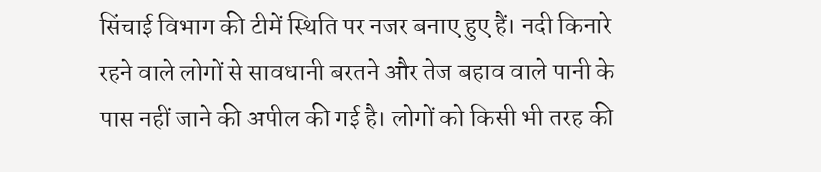सिंचाई विभाग की टीमें स्थिति पर नजर बनाए हुए हैं। नदी किनारे रहने वाले लोगों से सावधानी बरतने और तेज बहाव वाले पानी के पास नहीं जाने की अपील की गई है। लोगों को किसी भी तरह की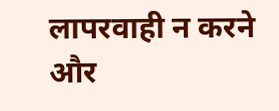लापरवाही न करने और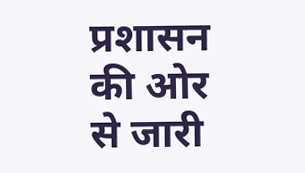प्रशासन की ओर से जारी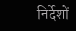निर्देशों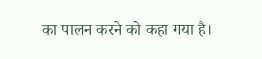का पालन करने को कहा गया है।